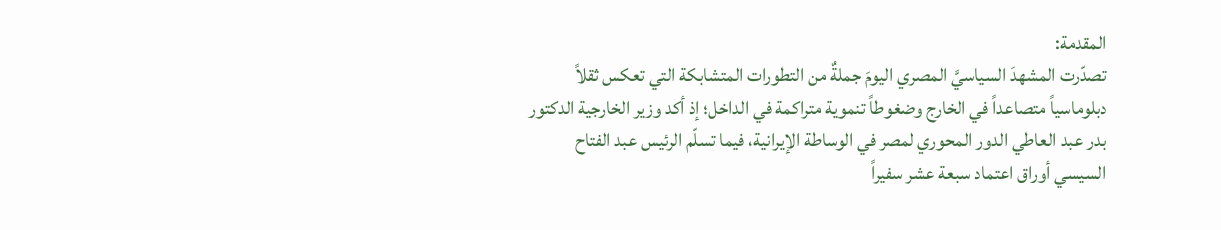المقدمة:
تصدّرت المشهدَ السياسيَّ المصري اليومَ جملةٌ من التطورات المتشابكة التي تعكس ثقلاً دبلوماسياً متصاعداً في الخارج وضغوطاً تنموية متراكمة في الداخل؛ إذ أكد وزير الخارجية الدكتور بدر عبد العاطي الدور المحوري لمصر في الوساطة الإيرانية، فيما تسلّم الرئيس عبد الفتاح السيسي أوراق اعتماد سبعة عشر سفيراً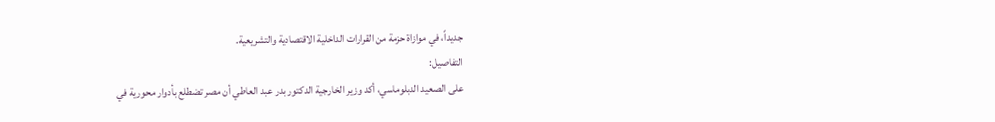جديداً، في موازاة حزمة من القرارات الداخلية الاقتصادية والتشريعية.
التفاصيل:
على الصعيد الدبلوماسي، أكد وزير الخارجية الدكتور بدر عبد العاطي أن مصر تضطلع بأدوار محورية في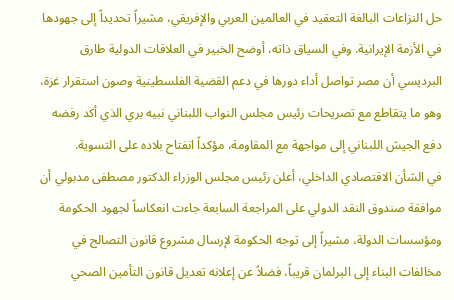حل النزاعات البالغة التعقيد في العالمين العربي والإفريقي، مشيراً تحديداً إلى جهودها في الأزمة الإيرانية. وفي السياق ذاته، أوضح الخبير في العلاقات الدولية طارق البرديسي أن مصر تواصل أداء دورها في دعم القضية الفلسطينية وصون استقرار غزة، وهو ما يتقاطع مع تصريحات رئيس مجلس النواب اللبناني نبيه بري الذي أكد رفضه دفع الجيش اللبناني إلى مواجهة مع المقاومة، مؤكداً انفتاح بلاده على التسوية.
في الشأن الاقتصادي الداخلي، أعلن رئيس مجلس الوزراء الدكتور مصطفى مدبولي أن موافقة صندوق النقد الدولي على المراجعة السابعة جاءت انعكاساً لجهود الحكومة ومؤسسات الدولة، مشيراً إلى توجه الحكومة لإرسال مشروع قانون التصالح في مخالفات البناء إلى البرلمان قريباً، فضلاً عن إعلانه تعديل قانون التأمين الصحي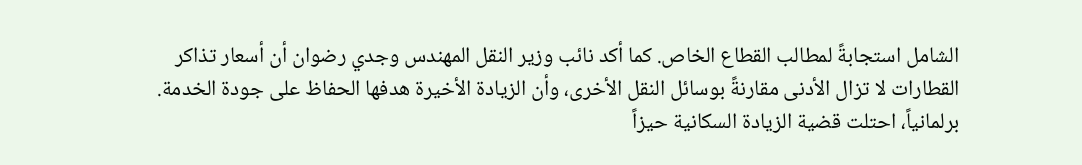الشامل استجابةً لمطالب القطاع الخاص. كما أكد نائب وزير النقل المهندس وجدي رضوان أن أسعار تذاكر القطارات لا تزال الأدنى مقارنةً بوسائل النقل الأخرى، وأن الزيادة الأخيرة هدفها الحفاظ على جودة الخدمة.
برلمانياً، احتلت قضية الزيادة السكانية حيزاً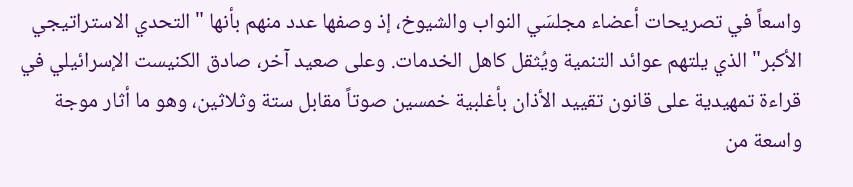واسعاً في تصريحات أعضاء مجلسَي النواب والشيوخ، إذ وصفها عدد منهم بأنها "التحدي الاستراتيجي الأكبر" الذي يلتهم عوائد التنمية ويُثقل كاهل الخدمات. وعلى صعيد آخر، صادق الكنيست الإسرائيلي في قراءة تمهيدية على قانون تقييد الأذان بأغلبية خمسين صوتاً مقابل ستة وثلاثين، وهو ما أثار موجة واسعة من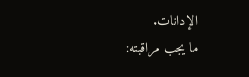الإدانات.
ما يجب مراقبته: